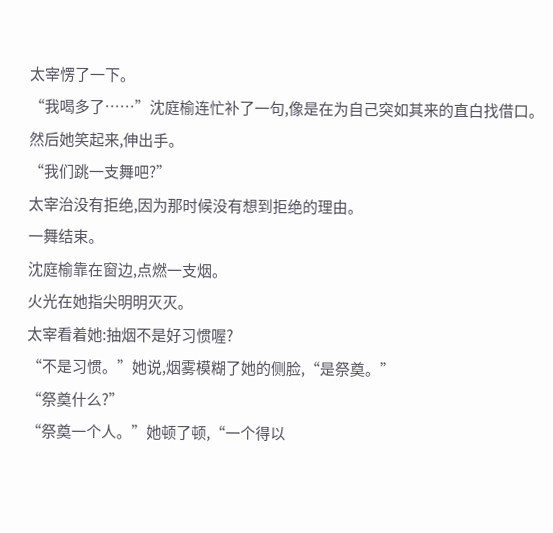太宰愣了一下。
“我喝多了……”沈庭榆连忙补了一句,像是在为自己突如其来的直白找借口。
然后她笑起来,伸出手。
“我们跳一支舞吧?”
太宰治没有拒绝,因为那时候没有想到拒绝的理由。
一舞结束。
沈庭榆靠在窗边,点燃一支烟。
火光在她指尖明明灭灭。
太宰看着她:抽烟不是好习惯喔?
“不是习惯。”她说,烟雾模糊了她的侧脸,“是祭奠。”
“祭奠什么?”
“祭奠一个人。”她顿了顿,“一个得以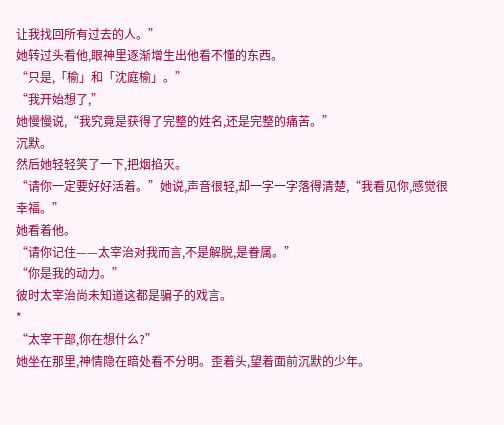让我找回所有过去的人。”
她转过头看他,眼神里逐渐增生出他看不懂的东西。
“只是,「榆」和「沈庭榆」。”
“我开始想了,”
她慢慢说,“我究竟是获得了完整的姓名,还是完整的痛苦。”
沉默。
然后她轻轻笑了一下,把烟掐灭。
“请你一定要好好活着。”她说,声音很轻,却一字一字落得清楚,“我看见你,感觉很幸福。”
她看着他。
“请你记住——太宰治对我而言,不是解脱,是眷属。”
“你是我的动力。”
彼时太宰治尚未知道这都是骗子的戏言。
*
“太宰干部,你在想什么?”
她坐在那里,神情隐在暗处看不分明。歪着头,望着面前沉默的少年。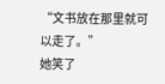“文书放在那里就可以走了。”
她笑了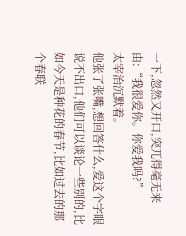一下,忽然又开口,突兀得毫无来由:“我很爱你。你爱我吗?”
太宰治沉默着。
他张了张嘴,想回答什么,爱这个字眼说不出口,他们可以谈论一些别的,比如今天是种花的春节,比如过去的那个春联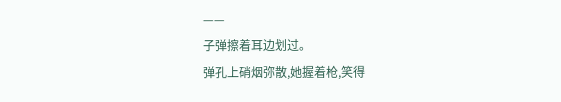——
子弹擦着耳边划过。
弹孔上硝烟弥散,她握着枪,笑得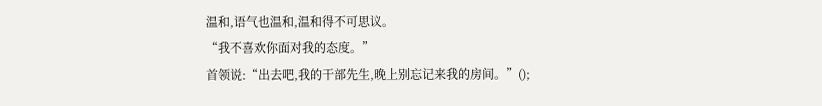温和,语气也温和,温和得不可思议。
“我不喜欢你面对我的态度。”
首领说:“出去吧,我的干部先生,晚上别忘记来我的房间。”();